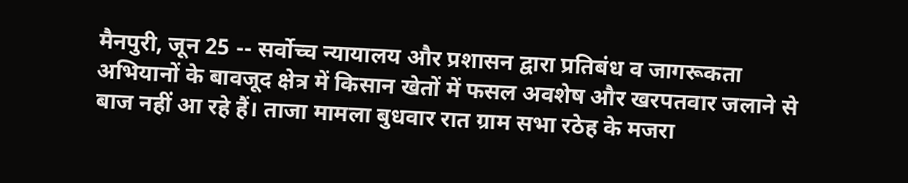मैनपुरी, जून 25 -- सर्वोच्च न्यायालय और प्रशासन द्वारा प्रतिबंध व जागरूकता अभियानों के बावजूद क्षेत्र में किसान खेतों में फसल अवशेष और खरपतवार जलाने से बाज नहीं आ रहे हैं। ताजा मामला बुधवार रात ग्राम सभा रठेह के मजरा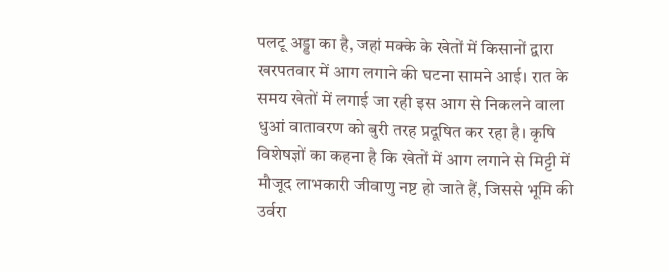पलटू अड्डा का है, जहां मक्के के खेतों में किसानों द्वारा खरपतवार में आग लगाने की घटना सामने आई। रात के समय खेतों में लगाई जा रही इस आग से निकलने वाला धुआं वातावरण को बुरी तरह प्रदूषित कर रहा है। कृषि विशेषज्ञों का कहना है कि खेतों में आग लगाने से मिट्टी में मौजूद लाभकारी जीवाणु नष्ट हो जाते हैं, जिससे भूमि की उर्वरा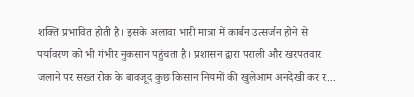शक्ति प्रभावित होती है। इसके अलावा भारी मात्रा में कार्बन उत्सर्जन होने से पर्यावरण को भी गंभीर नुकसान पहुंचता है। प्रशासन द्वारा पराली और खरपतवार जलाने पर सख्त रोक के बावजूद कुछ किसान नियमों की खुलेआम अनदेखी कर र...